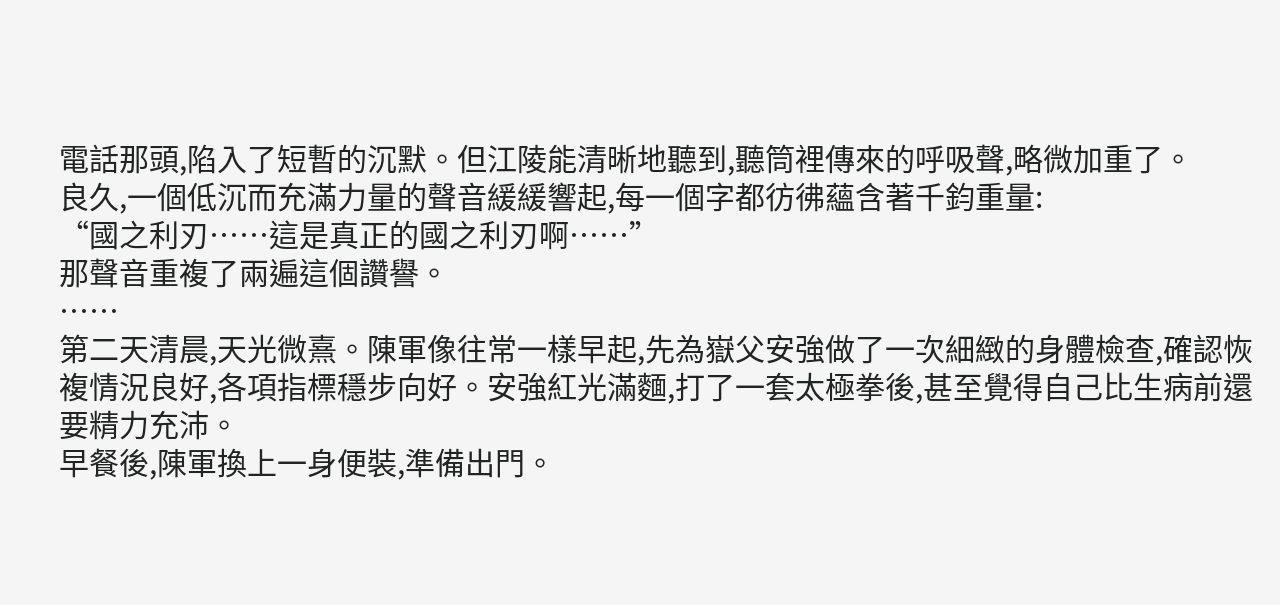電話那頭,陷入了短暫的沉默。但江陵能清晰地聽到,聽筒裡傳來的呼吸聲,略微加重了。
良久,一個低沉而充滿力量的聲音緩緩響起,每一個字都彷彿蘊含著千鈞重量:
“國之利刃……這是真正的國之利刃啊……”
那聲音重複了兩遍這個讚譽。
……
第二天清晨,天光微熹。陳軍像往常一樣早起,先為嶽父安強做了一次細緻的身體檢查,確認恢複情況良好,各項指標穩步向好。安強紅光滿麵,打了一套太極拳後,甚至覺得自己比生病前還要精力充沛。
早餐後,陳軍換上一身便裝,準備出門。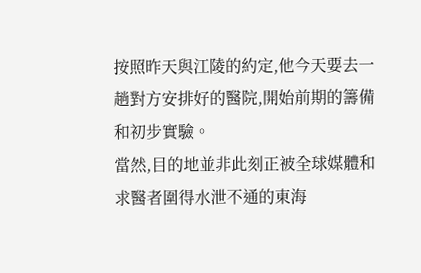按照昨天與江陵的約定,他今天要去一趟對方安排好的醫院,開始前期的籌備和初步實驗。
當然,目的地並非此刻正被全球媒體和求醫者圍得水泄不通的東海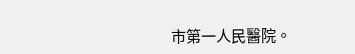市第一人民醫院。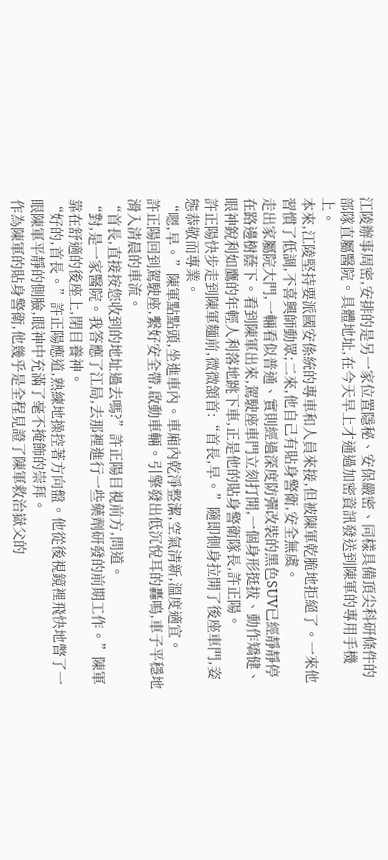江陵辦事周密,安排的是另一家位置隱秘、安保嚴密、同樣具備頂尖科研條件的部隊直屬醫院。具體地址,在今天早上才通過加密資訊發送到陳軍的專用手機上。
本來,江陵堅持要派國安係統的專車和人員來接,但被陳軍乾脆地拒絕了。一來他習慣了低調,不喜興師動眾;二來,他自己有貼身警衛,安全無虞。
走出家屬院大門,一輛看似普通、實則經過深度防彈改裝的黑色SUV已經靜靜停在路邊樹蔭下。看到陳軍出來,駕駛座車門立刻打開,一個身形挺拔、動作矯健、眼神銳利如鷹的年輕人利落地跳下車,正是他的貼身警衛隊長,許正陽。
許正陽快步走到陳軍麵前,微微頷首:“首長,早。”隨即側身拉開了後座車門,姿態恭敬而專業。
“嗯,早。”陳軍點點頭,坐進車內。車廂內乾淨整潔,空氣清新,溫度適宜。
許正陽回到駕駛座,繫好安全帶,啟動車輛。引擎發出低沉悅耳的轟鳴,車子平穩地滑入清晨的車流。
“首長,直接按您收到的地址過去嗎?”許正陽目視前方,問道。
“對,是一家醫院。我答應了江局,去那裡進行一些藥劑研發的前期工作。”陳軍靠在舒適的後座上,閉目養神。
“好的,首長。”許正陽應道,熟練地操控著方向盤。他從後視鏡裡飛快地瞥了一眼陳軍平靜的側臉,眼神中充滿了毫不掩飾的崇拜。
作為陳軍的貼身警衛,他幾乎是全程見證了陳軍救治嶽父的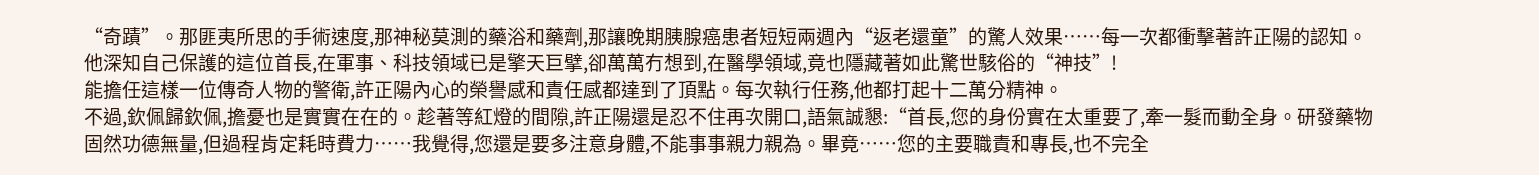“奇蹟”。那匪夷所思的手術速度,那神秘莫測的藥浴和藥劑,那讓晚期胰腺癌患者短短兩週內“返老還童”的驚人效果……每一次都衝擊著許正陽的認知。他深知自己保護的這位首長,在軍事、科技領域已是擎天巨擘,卻萬萬冇想到,在醫學領域,竟也隱藏著如此驚世駭俗的“神技”!
能擔任這樣一位傳奇人物的警衛,許正陽內心的榮譽感和責任感都達到了頂點。每次執行任務,他都打起十二萬分精神。
不過,欽佩歸欽佩,擔憂也是實實在在的。趁著等紅燈的間隙,許正陽還是忍不住再次開口,語氣誠懇:“首長,您的身份實在太重要了,牽一髮而動全身。研發藥物固然功德無量,但過程肯定耗時費力……我覺得,您還是要多注意身體,不能事事親力親為。畢竟……您的主要職責和專長,也不完全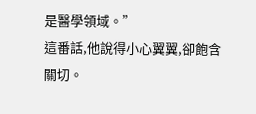是醫學領域。”
這番話,他說得小心翼翼,卻飽含關切。